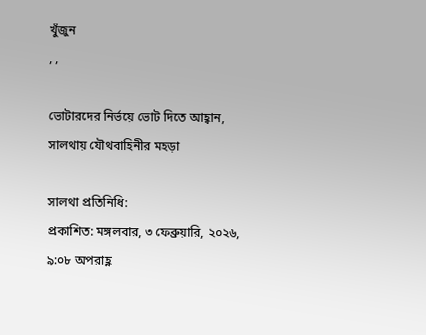খুঁজুন
, ,

ভোটারদের নির্ভয়ে ভোট দিতে আহ্বান, সালথায় যৌথবাহিনীর মহড়া

সালথা প্রতিনিধি:
প্রকাশিত: মঙ্গলবার, ৩ ফেব্রুয়ারি, ২০২৬, ৯:০৮ অপরাহ্ণ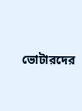ভোটারদের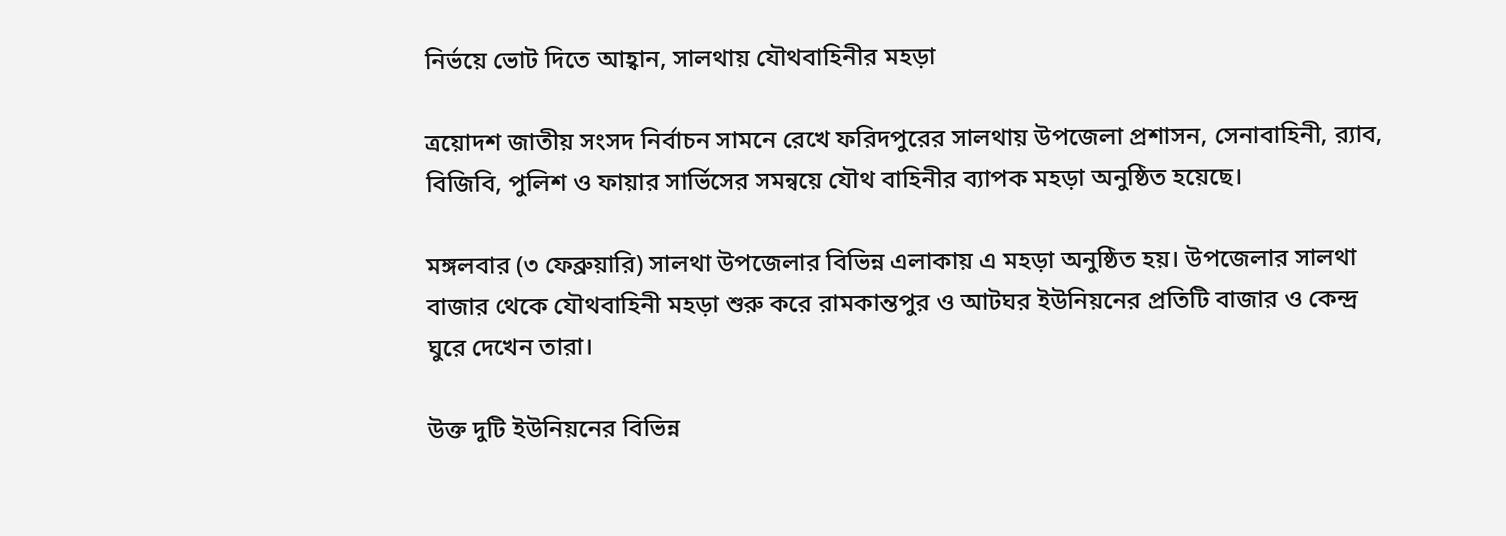নির্ভয়ে ভোট দিতে আহ্বান, সালথায় যৌথবাহিনীর মহড়া

ত্রয়োদশ জাতীয় সংসদ নির্বাচন সামনে রেখে ফরিদপুরের সালথায় উপজেলা প্রশাসন, সেনাবাহিনী, র‌্যাব, বিজিবি, পুলিশ ও ফায়ার সার্ভিসের সমন্বয়ে যৌথ বাহিনীর ব্যাপক মহড়া অনুষ্ঠিত হয়েছে।

মঙ্গলবার (৩ ফেব্রুয়ারি) সালথা উপজেলার বিভিন্ন এলাকায় এ মহড়া অনুষ্ঠিত হয়। উপজেলার সালথা বাজার থেকে যৌথবাহিনী মহড়া শুরু করে রামকান্তপুর ও আটঘর ইউনিয়নের প্রতিটি বাজার ও কেন্দ্র ঘুরে দেখেন তারা।

উক্ত দুটি ইউনিয়নের বিভিন্ন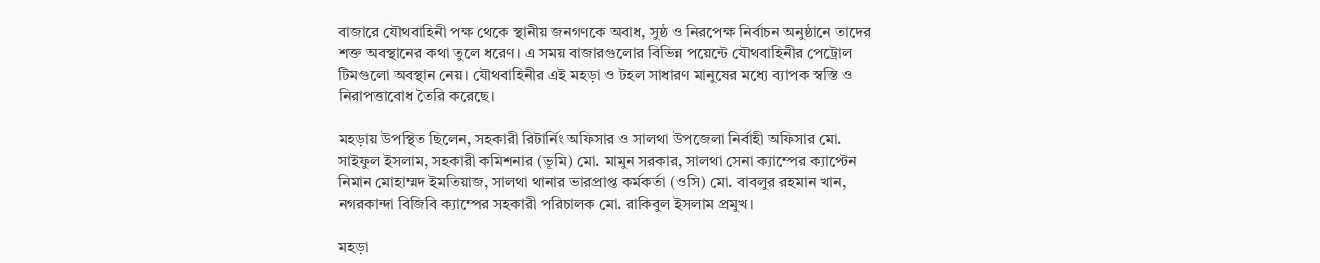বাজারে যৌথবাহিনী পক্ষ থেকে স্থানীয় জনগণকে অবাধ, সুষ্ঠ ও নিরপেক্ষ নির্বাচন অনুষ্ঠানে তাদের শক্ত অবস্থানের কথা তুলে ধরেণ। এ সময় বাজারগুলোর বিভিন্ন পয়েন্টে যৌথবাহিনীর পেট্রোল টিমগুলো অবস্থান নেয়। যৌথবাহিনীর এই মহড়া ও টহল সাধারণ মানুষের মধ্যে ব্যাপক স্বস্তি ও নিরাপত্তাবোধ তৈরি করেছে।

মহড়ায় উপস্থিত ছিলেন, সহকারী রিটার্নিং অফিসার ও সালথা উপজেলা নির্বাহী অফিসার মো. সাইফুল ইসলাম, সহকারী কমিশনার (ভূমি) মো. মামুন সরকার, সালথা সেনা ক্যাম্পের ক্যাপ্টেন নিমান মোহাম্মদ ইমতিয়াজ, সালথা থানার ভারপ্রাপ্ত কর্মকর্তা (ওসি) মো. বাবলুর রহমান খান, নগরকান্দা বিজিবি ক্যাম্পের সহকারী পরিচালক মো. রাকিবুল ইসলাম প্রমুখ।

মহড়া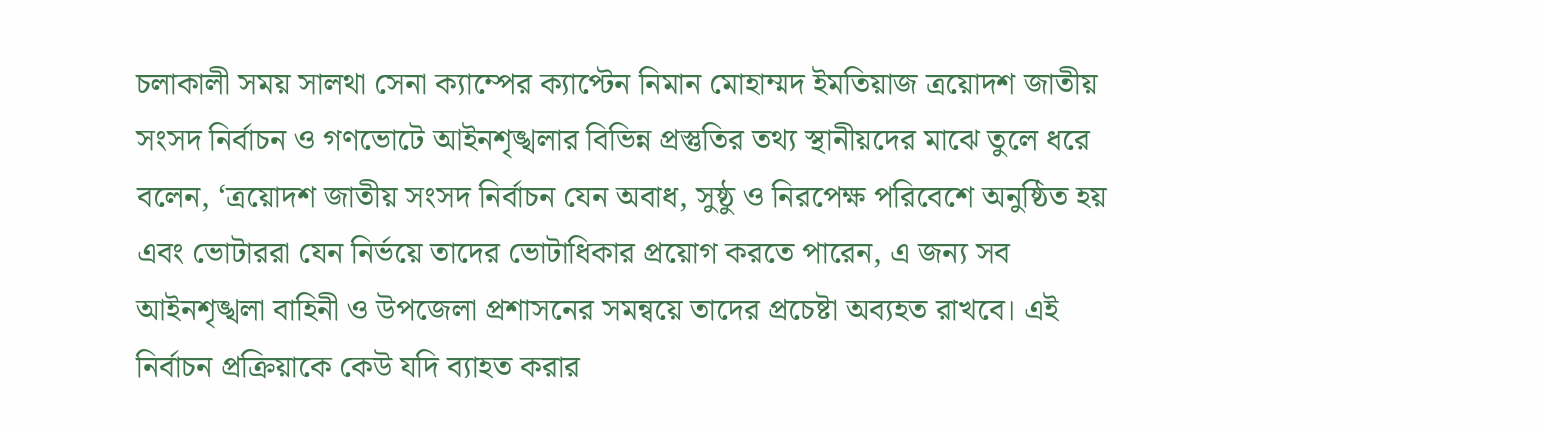চলাকালী সময় সালথা সেনা ক্যাম্পের ক্যাপ্টেন নিমান মোহাম্মদ ইমতিয়াজ ত্রয়োদশ জাতীয় সংসদ নির্বাচন ও গণভোটে আইনশৃঙ্খলার বিভিন্ন প্রস্তুতির তথ্য স্থানীয়দের মাঝে তুলে ধরে বলেন, ‘ত্রয়োদশ জাতীয় সংসদ নির্বাচন যেন অবাধ, সুষ্ঠু ও নিরপেক্ষ পরিবেশে অনুষ্ঠিত হয় এবং ভোটাররা যেন নির্ভয়ে তাদের ভোটাধিকার প্রয়োগ করতে পারেন, এ জন্য সব আইনশৃঙ্খলা বাহিনী ও উপজেলা প্রশাসনের সমন্বয়ে তাদের প্রচেষ্টা অব্যহত রাখবে। এই নির্বাচন প্রক্রিয়াকে কেউ যদি ব্যাহত করার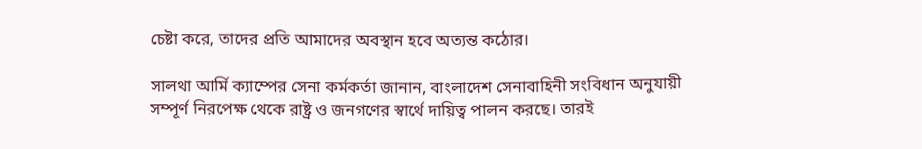চেষ্টা করে, তাদের প্রতি আমাদের অবস্থান হবে অত্যন্ত কঠোর।

সালথা আর্মি ক্যাম্পের সেনা কর্মকর্তা জানান, বাংলাদেশ সেনাবাহিনী সংবিধান অনুযায়ী সম্পূর্ণ নিরপেক্ষ থেকে রাষ্ট্র ও জনগণের স্বার্থে দায়িত্ব পালন করছে। তারই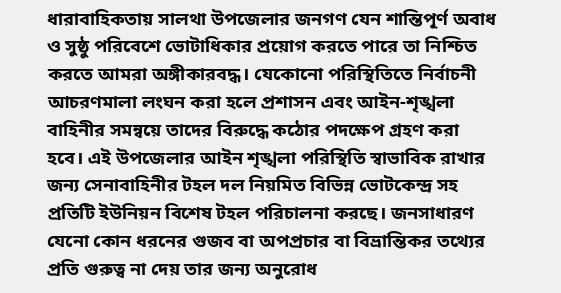ধারাবাহিকতায় সালথা উপজেলার জনগণ যেন শান্তিপূর্ণ অবাধ ও সুষ্ঠু পরিবেশে ভোটাধিকার প্রয়োগ করতে পারে তা নিশ্চিত করতে আমরা অঙ্গীকারবদ্ধ। যেকোনো পরিস্থিতিতে নির্বাচনী আচরণমালা লংঘন করা হলে প্রশাসন এবং আইন-শৃঙ্খলা বাহিনীর সমন্বয়ে তাদের বিরুদ্ধে কঠোর পদক্ষেপ গ্রহণ করা হবে। এই উপজেলার আইন শৃঙ্খলা পরিস্থিতি স্বাভাবিক রাখার জন্য সেনাবাহিনীর টহল দল নিয়মিত বিভিন্ন ভোটকেন্দ্র সহ প্রতিটি ইউনিয়ন বিশেষ টহল পরিচালনা করছে। জনসাধারণ যেনো কোন ধরনের গুজব বা অপপ্রচার বা বিভ্রান্তিকর তথ্যের প্রতি গুরুত্ব না দেয় তার জন্য অনুরোধ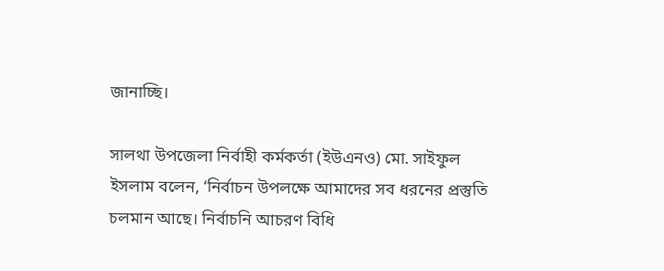জানাচ্ছি।

সালথা উপজেলা নির্বাহী কর্মকর্তা (ইউএনও) মো. সাইফুল ইসলাম বলেন, ‘নির্বাচন উপলক্ষে আমাদের সব ধরনের প্রস্তুতি চলমান আছে। নির্বাচনি আচরণ বিধি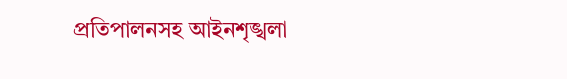প্রতিপালনসহ আইনশৃঙ্খলা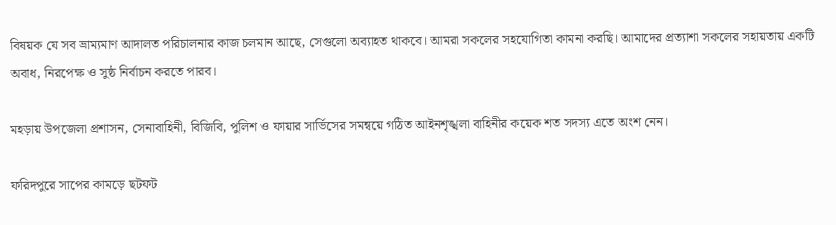বিষয়ক যে সব ভ্রাম্যমাণ আদালত পরিচালনার কাজ চলমান আছে, সেগুলো অব্যাহত থাকবে। আমরা সকলের সহযোগিতা কামনা করছি। আমাদের প্রত্যাশা সকলের সহায়তায় একটি অবাধ, নিরপেক্ষ ও সুষ্ঠ নির্বাচন করতে পারব।

মহড়ায় উপজেলা প্রশাসন, সেনাবাহিনী, বিজিবি, পুলিশ ও ফায়ার সার্ভিসের সমন্বয়ে গঠিত আইনশৃঙ্খলা বাহিনীর কয়েক শত সদস্য এতে অংশ নেন।

ফরিদপুরে সাপের কামড়ে ছটফট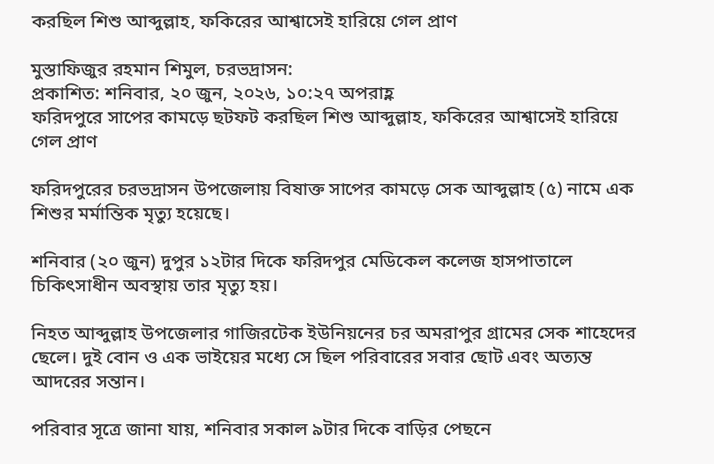করছিল শিশু আব্দুল্লাহ, ফকিরের আশ্বাসেই হারিয়ে গেল প্রাণ

মুস্তাফিজুর রহমান শিমুল, চরভদ্রাসন:
প্রকাশিত: শনিবার, ২০ জুন, ২০২৬, ১০:২৭ অপরাহ্ণ
ফরিদপুরে সাপের কামড়ে ছটফট করছিল শিশু আব্দুল্লাহ, ফকিরের আশ্বাসেই হারিয়ে গেল প্রাণ

ফরিদপুরের চরভদ্রাসন উপজেলায় বিষাক্ত সাপের কামড়ে সেক আব্দুল্লাহ (৫) নামে এক শিশুর মর্মান্তিক মৃত্যু হয়েছে।

শনিবার (২০ জুন) দুপুর ১২টার দিকে ফরিদপুর মেডিকেল কলেজ হাসপাতালে চিকিৎসাধীন অবস্থায় তার মৃত্যু হয়।

নিহত আব্দুল্লাহ উপজেলার গাজিরটেক ইউনিয়নের চর অমরাপুর গ্রামের সেক শাহেদের ছেলে। দুই বোন ও এক ভাইয়ের মধ্যে সে ছিল পরিবারের সবার ছোট এবং অত্যন্ত আদরের সন্তান।

পরিবার সূত্রে জানা যায়, শনিবার সকাল ৯টার দিকে বাড়ির পেছনে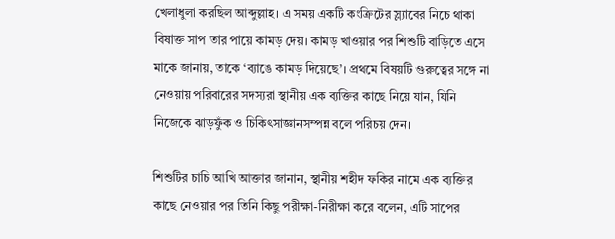খেলাধুলা করছিল আব্দুল্লাহ। এ সময় একটি কংক্রিটের স্ল্যাবের নিচে থাকা বিষাক্ত সাপ তার পায়ে কামড় দেয়। কামড় খাওয়ার পর শিশুটি বাড়িতে এসে মাকে জানায়, তাকে ‘ব্যাঙে কামড় দিয়েছে’। প্রথমে বিষয়টি গুরুত্বের সঙ্গে না নেওয়ায় পরিবারের সদস্যরা স্থানীয় এক ব্যক্তির কাছে নিয়ে যান, যিনি নিজেকে ঝাড়ফুঁক ও চিকিৎসাজ্ঞানসম্পন্ন বলে পরিচয় দেন।

শিশুটির চাচি আখি আক্তার জানান, স্থানীয় শহীদ ফকির নামে এক ব্যক্তির কাছে নেওয়ার পর তিনি কিছু পরীক্ষা-নিরীক্ষা করে বলেন, এটি সাপের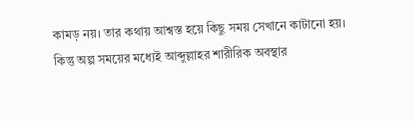কামড় নয়। তার কথায় আশ্বস্ত হয়ে কিছু সময় সেখানে কাটানো হয়। কিন্তু অল্প সময়ের মধ্যেই আব্দুল্লাহর শারীরিক অবস্থার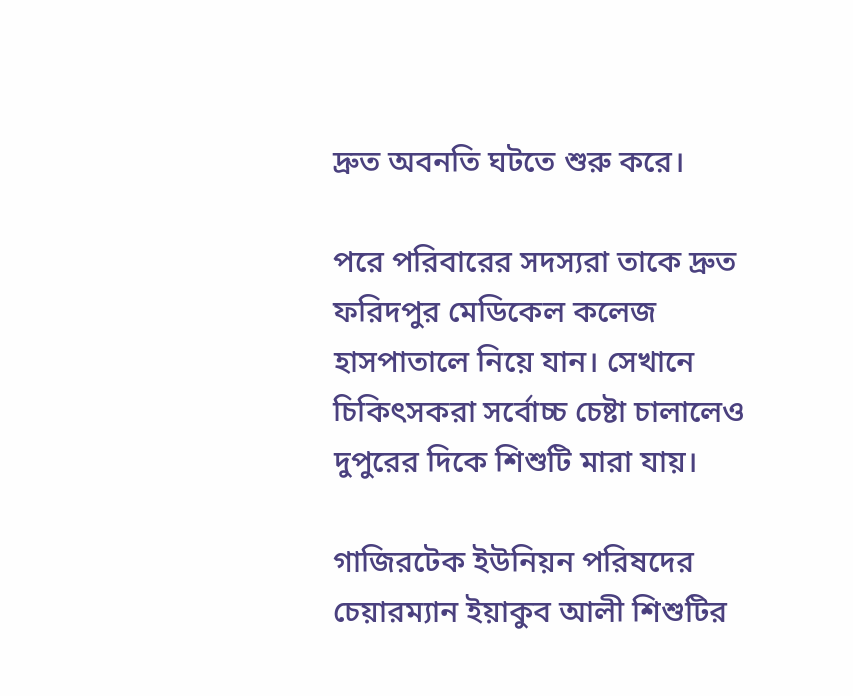দ্রুত অবনতি ঘটতে শুরু করে।

পরে পরিবারের সদস্যরা তাকে দ্রুত ফরিদপুর মেডিকেল কলেজ হাসপাতালে নিয়ে যান। সেখানে চিকিৎসকরা সর্বোচ্চ চেষ্টা চালালেও দুপুরের দিকে শিশুটি মারা যায়।

গাজিরটেক ইউনিয়ন পরিষদের চেয়ারম্যান ইয়াকুব আলী শিশুটির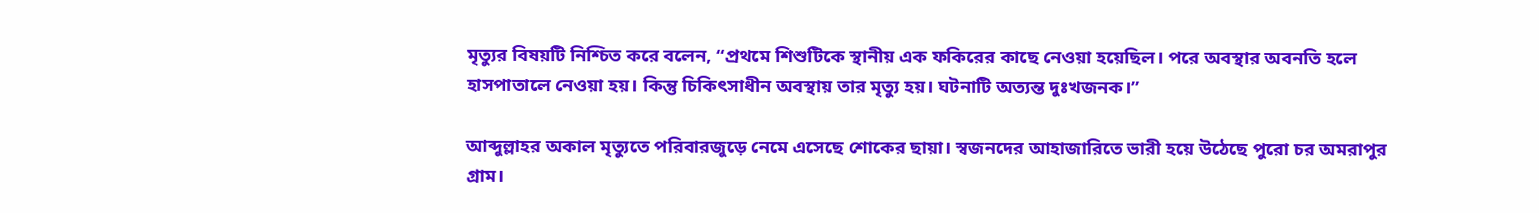মৃত্যুর বিষয়টি নিশ্চিত করে বলেন, “প্রথমে শিশুটিকে স্থানীয় এক ফকিরের কাছে নেওয়া হয়েছিল। পরে অবস্থার অবনতি হলে হাসপাতালে নেওয়া হয়। কিন্তু চিকিৎসাধীন অবস্থায় তার মৃত্যু হয়। ঘটনাটি অত্যন্ত দুঃখজনক।”

আব্দুল্লাহর অকাল মৃত্যুতে পরিবারজুড়ে নেমে এসেছে শোকের ছায়া। স্বজনদের আহাজারিতে ভারী হয়ে উঠেছে পুরো চর অমরাপুর গ্রাম।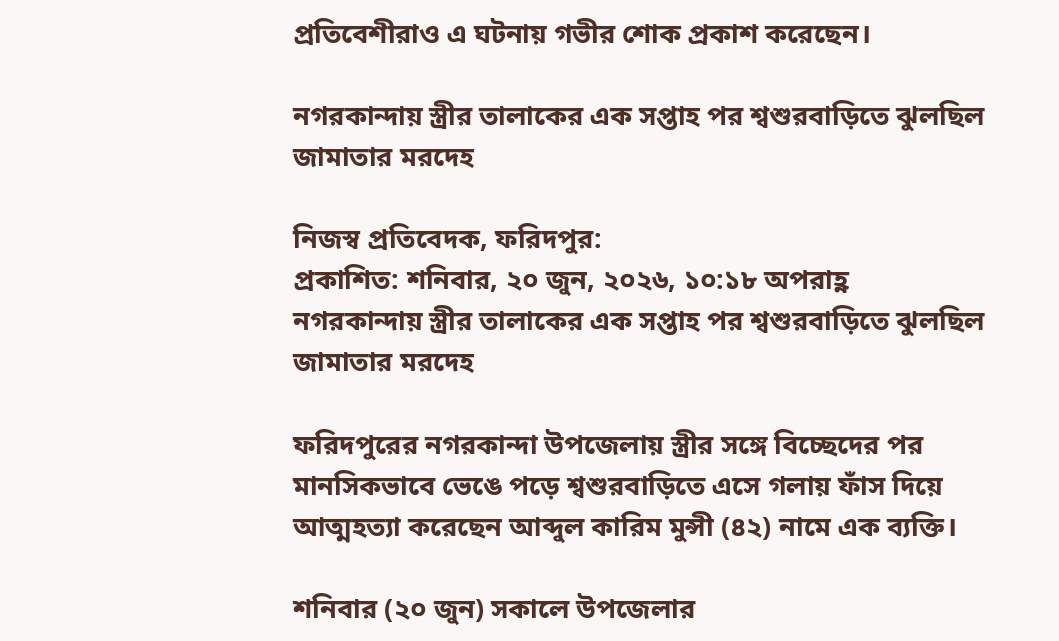প্রতিবেশীরাও এ ঘটনায় গভীর শোক প্রকাশ করেছেন।

নগরকান্দায় স্ত্রীর তালাকের এক সপ্তাহ পর শ্বশুরবাড়িতে ঝুলছিল জামাতার মরদেহ

নিজস্ব প্রতিবেদক, ফরিদপুর:
প্রকাশিত: শনিবার, ২০ জুন, ২০২৬, ১০:১৮ অপরাহ্ণ
নগরকান্দায় স্ত্রীর তালাকের এক সপ্তাহ পর শ্বশুরবাড়িতে ঝুলছিল জামাতার মরদেহ

ফরিদপুরের নগরকান্দা উপজেলায় স্ত্রীর সঙ্গে বিচ্ছেদের পর মানসিকভাবে ভেঙে পড়ে শ্বশুরবাড়িতে এসে গলায় ফাঁস দিয়ে আত্মহত্যা করেছেন আব্দুল কারিম মুন্সী (৪২) নামে এক ব্যক্তি।

শনিবার (২০ জুন) সকালে উপজেলার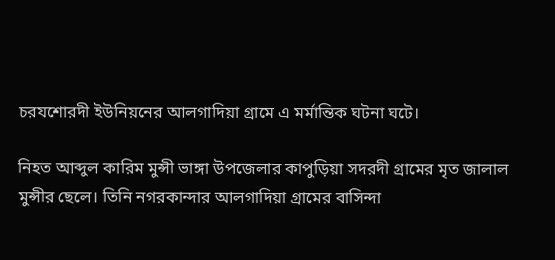চরযশোরদী ইউনিয়নের আলগাদিয়া গ্রামে এ মর্মান্তিক ঘটনা ঘটে।

নিহত আব্দুল কারিম মুন্সী ভাঙ্গা উপজেলার কাপুড়িয়া সদরদী গ্রামের মৃত জালাল মুন্সীর ছেলে। তিনি নগরকান্দার আলগাদিয়া গ্রামের বাসিন্দা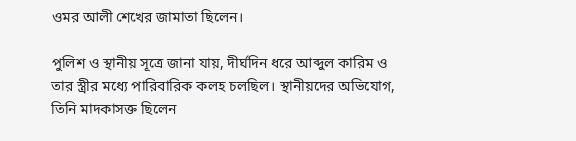ওমর আলী শেখের জামাতা ছিলেন।

পুলিশ ও স্থানীয় সূত্রে জানা যায়, দীর্ঘদিন ধরে আব্দুল কারিম ও তার স্ত্রীর মধ্যে পারিবারিক কলহ চলছিল। স্থানীয়দের অভিযোগ, তিনি মাদকাসক্ত ছিলেন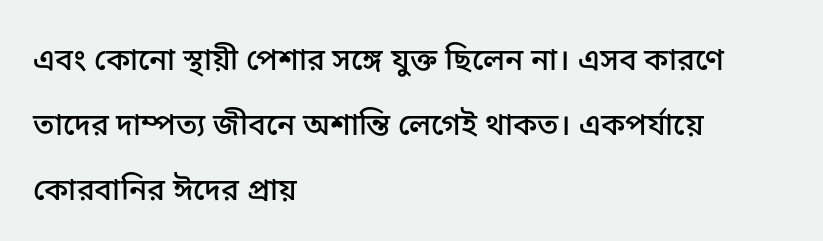এবং কোনো স্থায়ী পেশার সঙ্গে যুক্ত ছিলেন না। এসব কারণে তাদের দাম্পত্য জীবনে অশান্তি লেগেই থাকত। একপর্যায়ে কোরবানির ঈদের প্রায়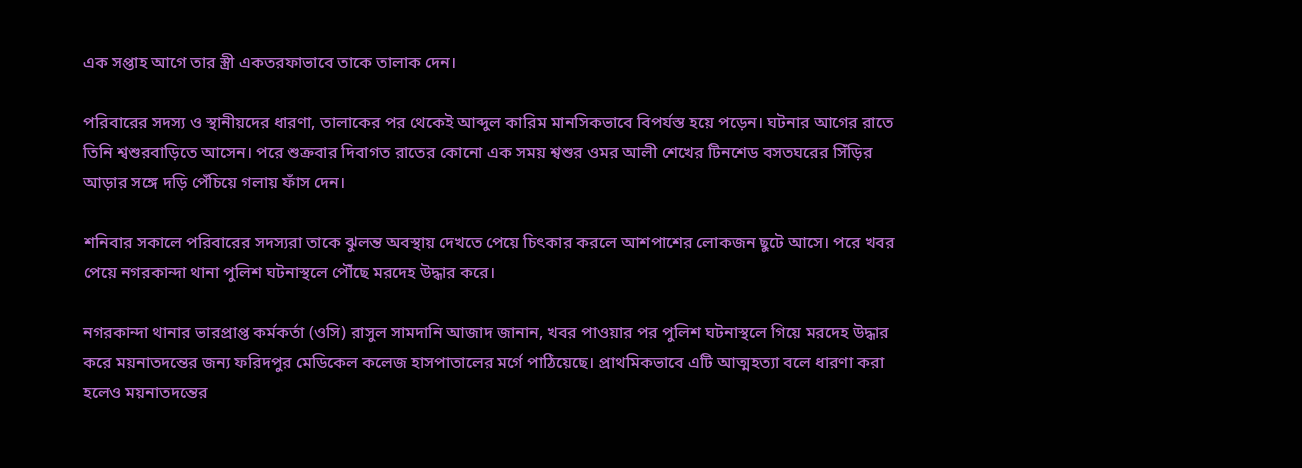এক সপ্তাহ আগে তার স্ত্রী একতরফাভাবে তাকে তালাক দেন।

পরিবারের সদস্য ও স্থানীয়দের ধারণা, তালাকের পর থেকেই আব্দুল কারিম মানসিকভাবে বিপর্যস্ত হয়ে পড়েন। ঘটনার আগের রাতে তিনি শ্বশুরবাড়িতে আসেন। পরে শুক্রবার দিবাগত রাতের কোনো এক সময় শ্বশুর ওমর আলী শেখের টিনশেড বসতঘরের সিঁড়ির আড়ার সঙ্গে দড়ি পেঁচিয়ে গলায় ফাঁস দেন।

শনিবার সকালে পরিবারের সদস্যরা তাকে ঝুলন্ত অবস্থায় দেখতে পেয়ে চিৎকার করলে আশপাশের লোকজন ছুটে আসে। পরে খবর পেয়ে নগরকান্দা থানা পুলিশ ঘটনাস্থলে পৌঁছে মরদেহ উদ্ধার করে।

নগরকান্দা থানার ভারপ্রাপ্ত কর্মকর্তা (ওসি) রাসুল সামদানি আজাদ জানান, খবর পাওয়ার পর পুলিশ ঘটনাস্থলে গিয়ে মরদেহ উদ্ধার করে ময়নাতদন্তের জন্য ফরিদপুর মেডিকেল কলেজ হাসপাতালের মর্গে পাঠিয়েছে। প্রাথমিকভাবে এটি আত্মহত্যা বলে ধারণা করা হলেও ময়নাতদন্তের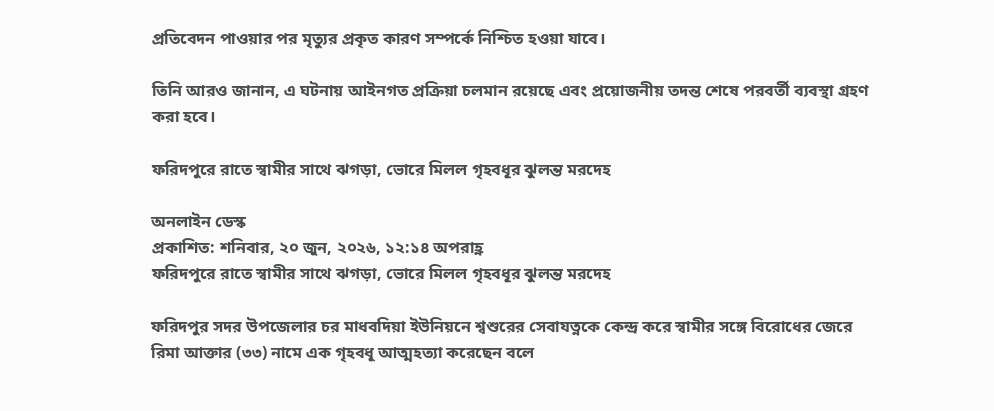প্রতিবেদন পাওয়ার পর মৃত্যুর প্রকৃত কারণ সম্পর্কে নিশ্চিত হওয়া যাবে।

তিনি আরও জানান, এ ঘটনায় আইনগত প্রক্রিয়া চলমান রয়েছে এবং প্রয়োজনীয় তদন্ত শেষে পরবর্তী ব্যবস্থা গ্রহণ করা হবে।

ফরিদপুরে রাতে স্বামীর সাথে ঝগড়া, ভোরে মিলল গৃহবধূর ঝুলন্ত মরদেহ

অনলাইন ডেস্ক
প্রকাশিত: শনিবার, ২০ জুন, ২০২৬, ১২:১৪ অপরাহ্ণ
ফরিদপুরে রাতে স্বামীর সাথে ঝগড়া, ভোরে মিলল গৃহবধূর ঝুলন্ত মরদেহ

ফরিদপুর সদর উপজেলার চর মাধবদিয়া ইউনিয়নে শ্বশুরের সেবাযত্নকে কেন্দ্র করে স্বামীর সঙ্গে বিরোধের জেরে রিমা আক্তার (৩৩) নামে এক গৃহবধূ আত্মহত্যা করেছেন বলে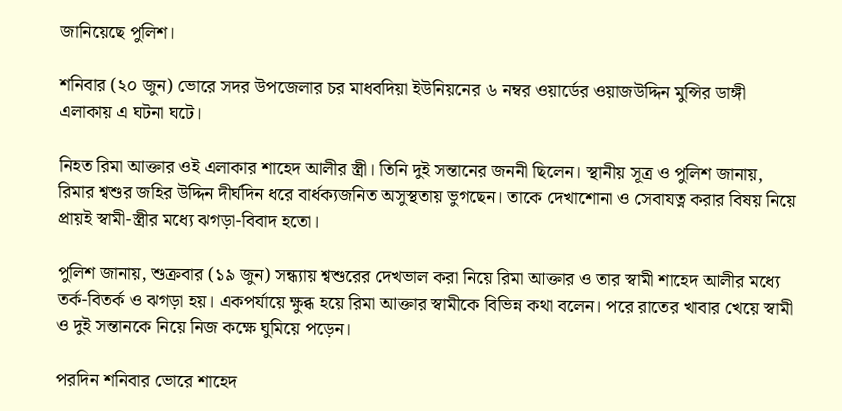জানিয়েছে পুলিশ।

শনিবার (২০ জুন) ভোরে সদর উপজেলার চর মাধবদিয়া ইউনিয়নের ৬ নম্বর ওয়ার্ডের ওয়াজউদ্দিন মুন্সির ডাঙ্গী এলাকায় এ ঘটনা ঘটে।

নিহত রিমা আক্তার ওই এলাকার শাহেদ আলীর স্ত্রী। তিনি দুই সন্তানের জননী ছিলেন। স্থানীয় সূত্র ও পুলিশ জানায়, রিমার শ্বশুর জহির উদ্দিন দীর্ঘদিন ধরে বার্ধক্যজনিত অসুস্থতায় ভুগছেন। তাকে দেখাশোনা ও সেবাযত্ন করার বিষয় নিয়ে প্রায়ই স্বামী-স্ত্রীর মধ্যে ঝগড়া-বিবাদ হতো।

পুলিশ জানায়, শুক্রবার (১৯ জুন) সন্ধ্যায় শ্বশুরের দেখভাল করা নিয়ে রিমা আক্তার ও তার স্বামী শাহেদ আলীর মধ্যে তর্ক-বিতর্ক ও ঝগড়া হয়। একপর্যায়ে ক্ষুব্ধ হয়ে রিমা আক্তার স্বামীকে বিভিন্ন কথা বলেন। পরে রাতের খাবার খেয়ে স্বামী ও দুই সন্তানকে নিয়ে নিজ কক্ষে ঘুমিয়ে পড়েন।

পরদিন শনিবার ভোরে শাহেদ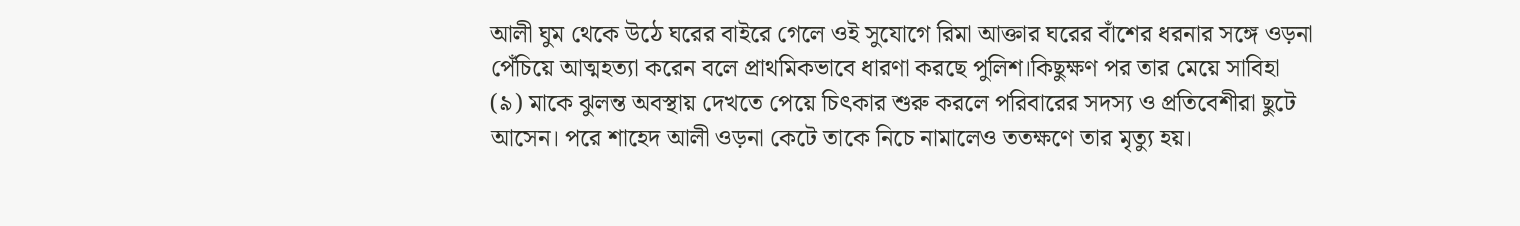আলী ঘুম থেকে উঠে ঘরের বাইরে গেলে ওই সুযোগে রিমা আক্তার ঘরের বাঁশের ধরনার সঙ্গে ওড়না পেঁচিয়ে আত্মহত্যা করেন বলে প্রাথমিকভাবে ধারণা করছে পুলিশ।কিছুক্ষণ পর তার মেয়ে সাবিহা (৯) মাকে ঝুলন্ত অবস্থায় দেখতে পেয়ে চিৎকার শুরু করলে পরিবারের সদস্য ও প্রতিবেশীরা ছুটে আসেন। পরে শাহেদ আলী ওড়না কেটে তাকে নিচে নামালেও ততক্ষণে তার মৃত্যু হয়।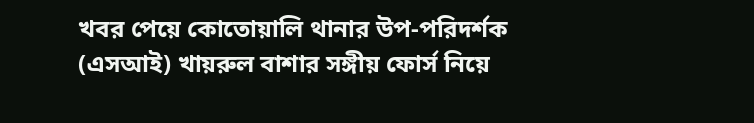খবর পেয়ে কোতোয়ালি থানার উপ-পরিদর্শক (এসআই) খায়রুল বাশার সঙ্গীয় ফোর্স নিয়ে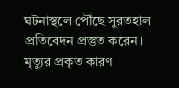ঘটনাস্থলে পৌঁছে সুরতহাল প্রতিবেদন প্রস্তুত করেন। মৃত্যুর প্রকৃত কারণ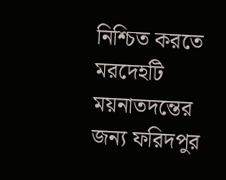নিশ্চিত করতে মরদেহটি ময়নাতদন্তের জন্য ফরিদপুর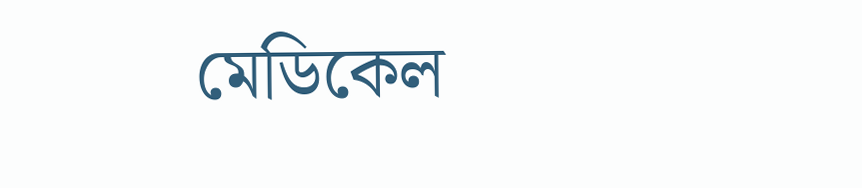মেডিকেল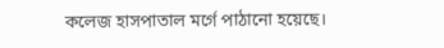কলেজ হাসপাতাল মর্গে পাঠানো হয়েছে।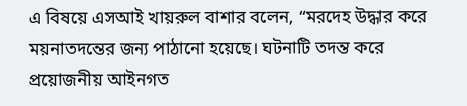এ বিষয়ে এসআই খায়রুল বাশার বলেন, “মরদেহ উদ্ধার করে ময়নাতদন্তের জন্য পাঠানো হয়েছে। ঘটনাটি তদন্ত করে প্রয়োজনীয় আইনগত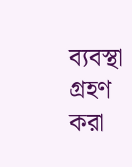ব্যবস্থা গ্রহণ করা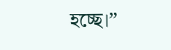হচ্ছে।”